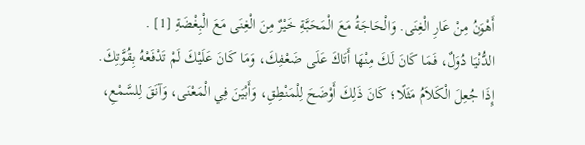أَهْوَنُ مِنْ عَارِ الْغِنَى. وَالْحَاجَةُ مَعَ الْمَحَبَّةِ خَيْرٌ مِنَ الْغِنَى مَعَ الْبِغْضَةِ [1] .
الدُّنْيَا دُوَلٌ، فَمَا كَانَ لَكَ مِنْهَا أَتَاكَ عَلَى ضَعْفِكَ، وَمَا كَانَ عَلَيْكَ لَمْ تَدْفَعْهُ بِقُوَّتِكَ.
إِذَا جُعِلَ الْكَلاَمُ مَثَلًا؛ كَانَ ذَلِكَ أَوْضَحَ لِلْمَنْطِقِ، وَأَبْيَنَ فِي الْمَعْنَى، وَآنَقَ لِلسَّمْعِ،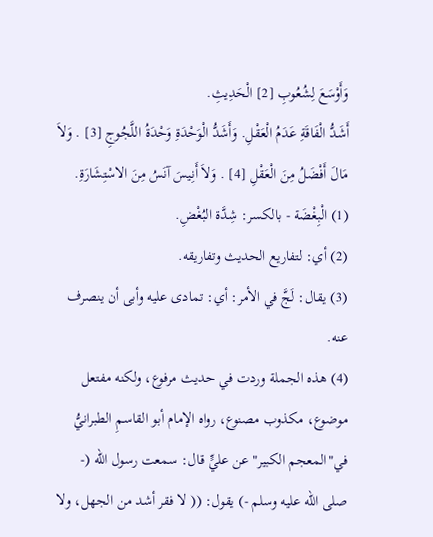وَأَوْسَعَ لِشُعُوبِ [2] الْحَدِيثِ.
أَشَدُّ الْفَاقَةِ عَدَمُ الْعَقْلِ. وَأَشَدُّ الْوَحْدَةِ وَحْدَةُ اللَّجُوجِ [3] . وَلاَ مَالَ أَفْضَلُ مِنَ الْعَقْلِ [4] . وَلاَ أَنِيسَ آنَسُ مِنَ الاسْتِشَارَةِ.
(1) الْبِغْضَة - بالكسر: شِدَّة البُغْضِ.
(2) أي: لتفاريع الحديث وتفاريقه.
(3) يقال: لَجَّ في الأمر: أي: تمادى عليه وأبى أن ينصرف عنه.
(4) هذه الجملة وردت في حديث مرفوع، ولكنه مفتعل موضوع، مكذوب مصنوع، رواه الإمام أبو القاسمِ الطبرانيُّ في"المعجم الكبير"عن عليٍّ قال: سمعت رسول الله (- صلى الله عليه وسلم -) يقول: (( لا فقر أشد من الجهل، ولا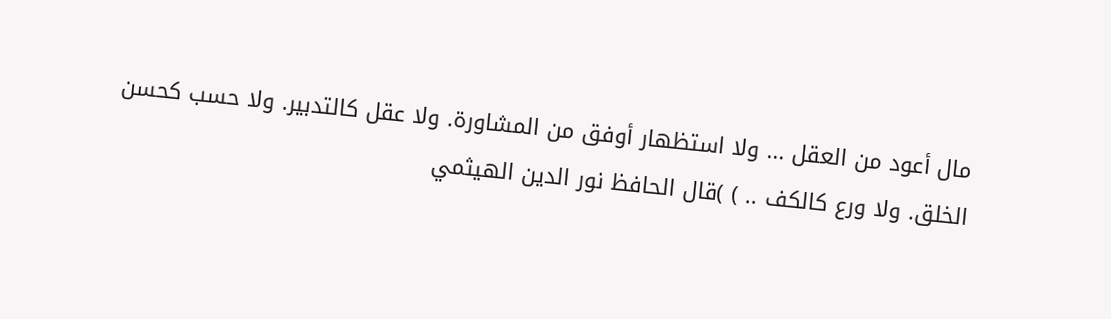مال أعود من العقل ... ولا استظهار أوفق من المشاورة. ولا عقل كالتدبير. ولا حسب كحسن الخلق. ولا ورع كالكف .. ) )قال الحافظ نور الدين الهيثمي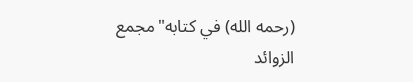(رحمه الله) في كتابه"مجمع الزوائد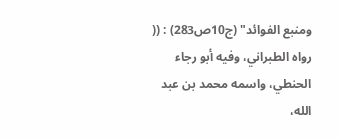ومنبع الفوائد" (ج10ص283) : (( رواه الطبراني، وفيه أبو رجاء الحنطي، واسمه محمد بن عبد الله،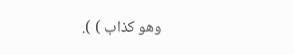وهو كذاب ) ).